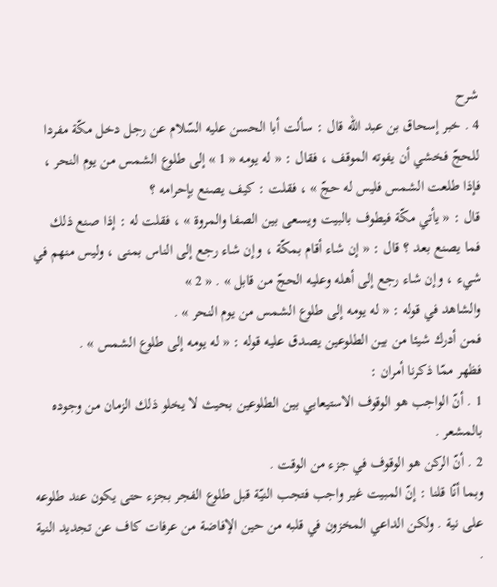شرح
4 . خبر إسحاق بن عبد اللّه قال : سألت أبا الحسن عليه السّلام عن رجل دخل مكّة مفردا للحجّ فخشي أن يفوته الموقف ، فقال : « له يومه « 1 » إلى طلوع الشمس من يوم النحر ، فإذا طلعت الشمس فليس له حجّ » ، فقلت : كيف يصنع بإحرامه ؟
قال : « يأتي مكّة فيطوف بالبيت ويسعى بين الصفا والمروة » ، فقلت له : إذا صنع ذلك فما يصنع بعد ؟ قال : « إن شاء أقام بمكّة ، وإن شاء رجع إلى الناس بمنى ، وليس منهم في شيء ، وإن شاء رجع إلى أهله وعليه الحجّ من قابل » . « 2 »
والشاهد في قوله : « له يومه إلى طلوع الشمس من يوم النحر » .
فمن أدرك شيئا من بين الطلوعين يصدق عليه قوله : « له يومه إلى طلوع الشمس » .
فظهر ممّا ذكرنا أمران :
1 . أنّ الواجب هو الوقوف الاستيعابي بين الطلوعين بحيث لا يخلو ذلك الزمان من وجوده بالمشعر .
2 . أنّ الركن هو الوقوف في جزء من الوقت .
وبما أنّا قلنا : إنّ المبيت غير واجب فتجب النيّة قبل طلوع الفجر بجزء حتى يكون عند طلوعه على نية . ولكن الداعي المخزون في قلبه من حين الإفاضة من عرفات كاف عن تجديد النية .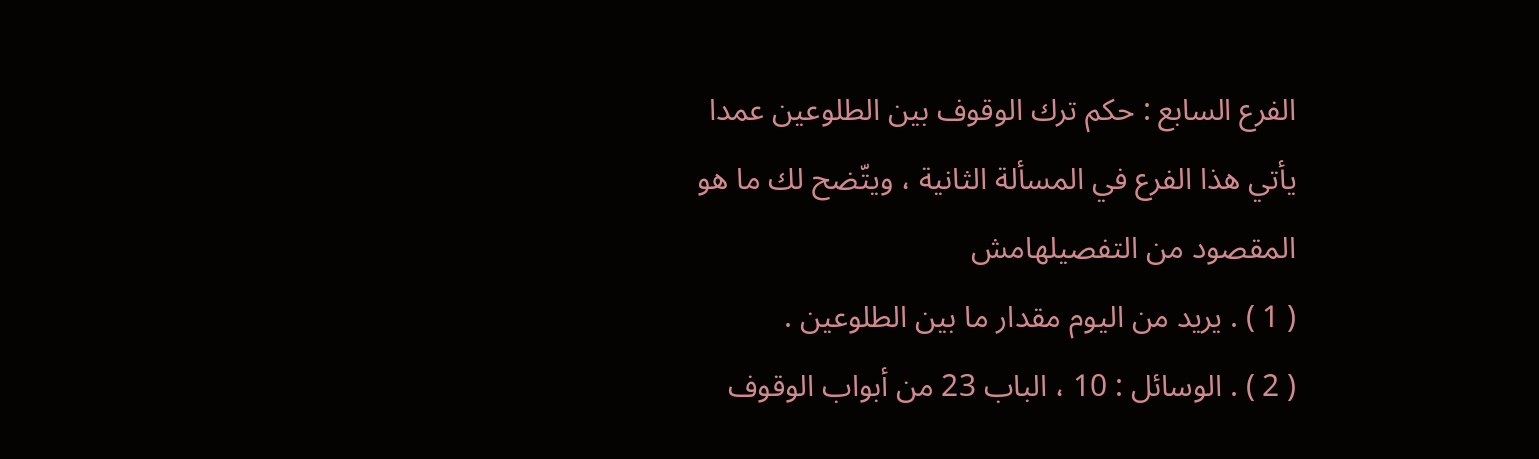الفرع السابع : حكم ترك الوقوف بين الطلوعين عمدا
يأتي هذا الفرع في المسألة الثانية ، ويتّضح لك ما هو المقصود من التفصيلهامش
( 1 ) . يريد من اليوم مقدار ما بين الطلوعين .
( 2 ) . الوسائل : 10 ، الباب 23 من أبواب الوقوف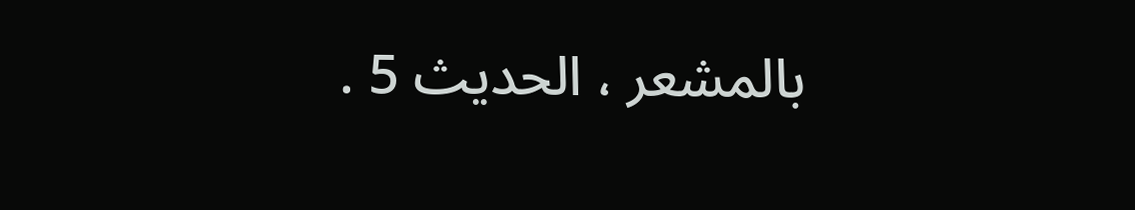بالمشعر ، الحديث 5 .